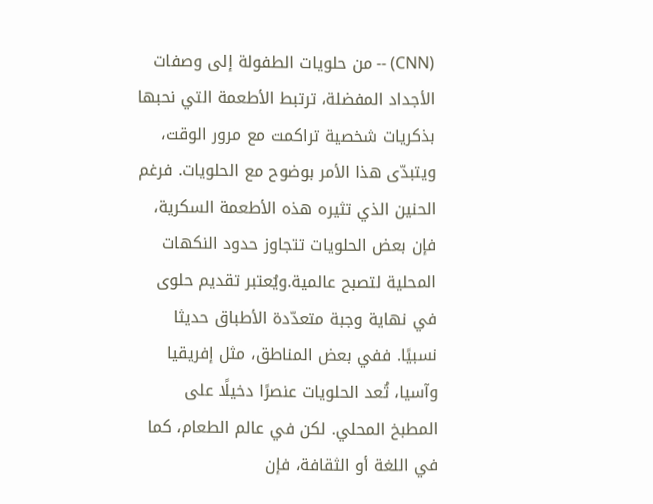(CNN) -- من حلويات الطفولة إلى وصفات الأجداد المفضلة، ترتبط الأطعمة التي نحبها بذكريات شخصية تراكمت مع مرور الوقت، ويتبدّى هذا الأمر بوضوح مع الحلويات. فرغم الحنين الذي تثيره هذه الأطعمة السكرية، فإن بعض الحلويات تتجاوز حدود النكهات المحلية لتصبح عالمية.ويُعتبر تقديم حلوى في نهاية وجبة متعدّدة الأطباق حديثا نسبيًا. ففي بعض المناطق، مثل إفريقيا وآسيا، تُعد الحلويات عنصرًا دخيلًا على المطبخ المحلي. لكن في عالم الطعام، كما في اللغة أو الثقافة، فإن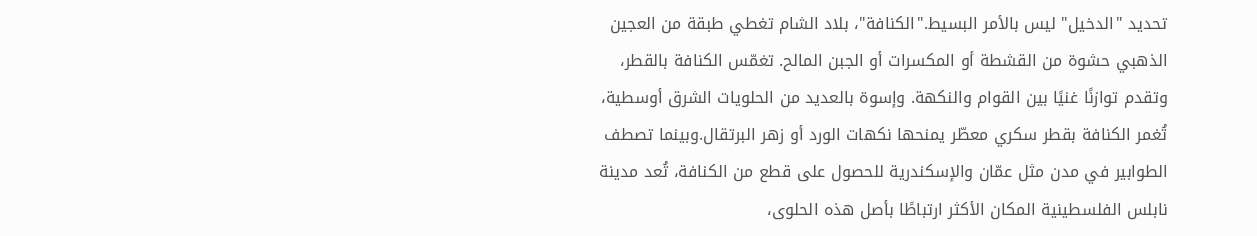تحديد "الدخيل" ليس بالأمر البسيط."الكنافة"، بلاد الشام تغطي طبقة من العجين الذهبي حشوة من القشطة أو المكسرات أو الجبن المالح. تغمّس الكنافة بالقطر، وتقدم توازنًا غنيًا بين القوام والنكهة. وإسوة بالعديد من الحلويات الشرق أوسطية، تُغمر الكنافة بقطر سكري معطّر يمنحها نكهات الورد أو زهر البرتقال.وبينما تصطف الطوابير في مدن مثل عمّان والإسكندرية للحصول على قطع من الكنافة، تُعد مدينة نابلس الفلسطينية المكان الأكثر ارتباطًا بأصل هذه الحلوى،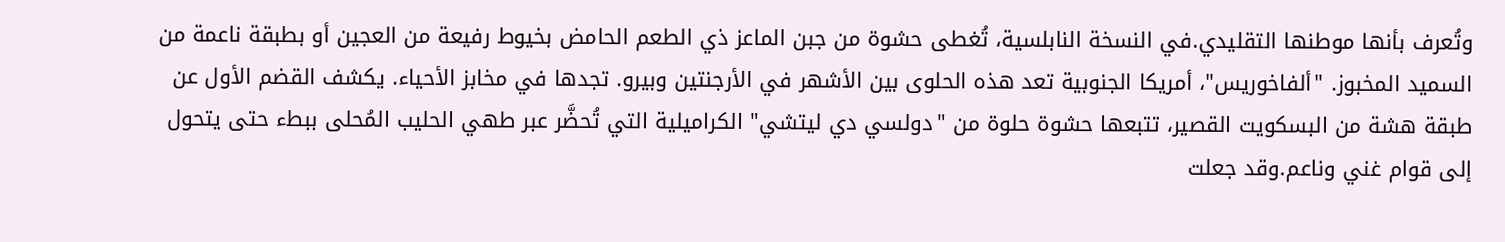وتُعرف بأنها موطنها التقليدي.في النسخة النابلسية، تُغطى حشوة من جبن الماعز ذي الطعم الحامض بخيوط رفيعة من العجين أو بطبقة ناعمة من السميد المخبوز. "ألفاخوريس"، أمريكا الجنوبية تعد هذه الحلوى بين الأشهر في الأرجنتين وبيرو. تجدها في مخابز الأحياء. يكشف القضم الأول عن طبقة هشة من البسكويت القصير، تتبعها حشوة حلوة من "دولسي دي ليتشي" الكراميلية التي تُحضَّر عبر طهي الحليب المُحلى ببطء حتى يتحول إلى قوام غني وناعم.وقد جعلت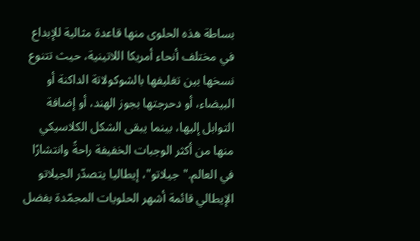بساطة هذه الحلوى منها قاعدة مثالية للإبداع في مختلف أنحاء أمريكا اللاتينية، حيث تتنوع نسخها بين تغليفها بالشوكولاتة الداكنة أو البيضاء، أو دحرجتها بجوز الهند، أو إضافة التوابل إليها، بينما يبقى الشكل الكلاسيكي منها من أكثر الوجبات الخفيفة راحةً وانتشارًا في العالم."جيلاتو"، إيطاليا يتصدّر الجيلاتو الإيطالي قائمة أشهر الحلويات المجمّدة بفضل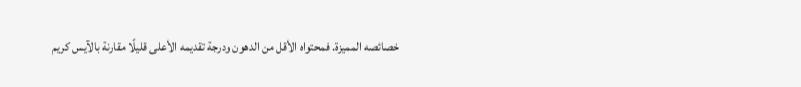خصائصه المميزة. فمحتواه الأقل من الدهون ودرجة تقديمه الأعلى قليلًا مقارنة بالآيس كريم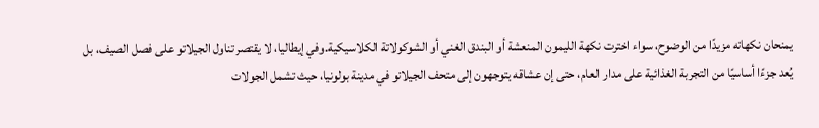يمنحان نكهاته مزيدًا من الوضوح، سواء اخترت نكهة الليمون المنعشة أو البندق الغني أو الشوكولاتة الكلاسيكية.وفي إيطاليا، لا يقتصر تناول الجيلاتو على فصل الصيف، بل يُعد جزءًا أساسيًا من التجربة الغذائية على مدار العام، حتى إن عشاقه يتوجهون إلى متحف الجيلاتو في مدينة بولونيا، حيث تشمل الجولات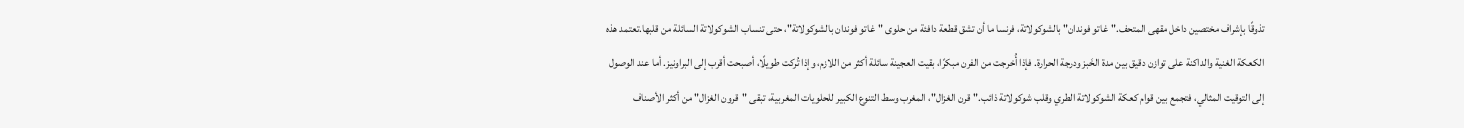تذوقًا بإشراف مختصين داخل مقهى المتحف."غاتو فوندان" بالشوكولاتة، فرنسا ما أن تشق قطعة دافئة من حلوى "غاتو فوندان بالشوكولاتة"، حتى تنساب الشوكولاتة السائلة من قلبها.تعتمد هذه الكعكة الغنية والداكنة على توازن دقيق بين مدة الخَبز ودرجة الحرارة. فإذا أُخرجت من الفرن مبكرًا، بقيت العجينة سائلة أكثر من اللازم، وإذا تُركت طويلًا، أصبحت أقرب إلى البراونيز. أما عند الوصول إلى التوقيت المثالي، فتجمع بين قوام كعكة الشوكولاتة الطري وقلب شوكولاتة ذائب."قرن الغزال"، المغرب وسط التنوع الكبير للحلويات المغربية، تبقى "قرون الغزال" من أكثر الأصناف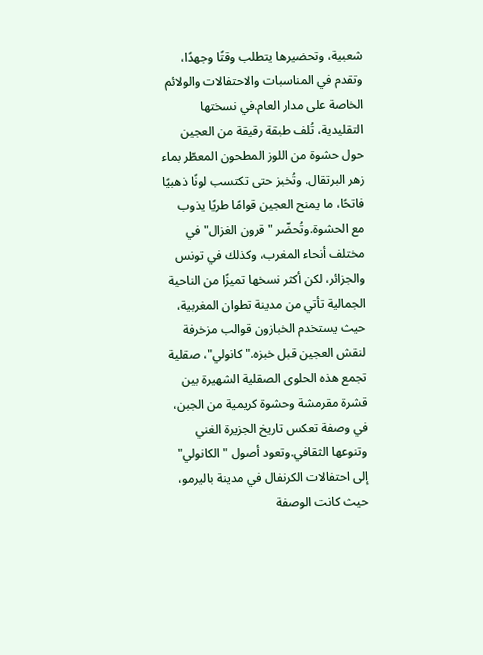شعبية، وتحضيرها يتطلب وقتًا وجهدًا، وتقدم في المناسبات والاحتفالات والولائم الخاصة على مدار العام.في نسختها التقليدية، تُلف طبقة رقيقة من العجين حول حشوة من اللوز المطحون المعطّر بماء زهر البرتقال. وتُخبز حتى تكتسب لونًا ذهبيًا فاتحًا، ما يمنح العجين قوامًا طريًا يذوب مع الحشوة.وتُحضّر "قرون الغزال" في مختلف أنحاء المغرب، وكذلك في تونس والجزائر، لكن أكثر نسخها تميزًا من الناحية الجمالية تأتي من مدينة تطوان المغربية، حيث يستخدم الخبازون قوالب مزخرفة لنقش العجين قبل خبزه."كانولي"، صقلية تجمع هذه الحلوى الصقلية الشهيرة بين قشرة مقرمشة وحشوة كريمية من الجبن، في وصفة تعكس تاريخ الجزيرة الغني وتنوعها الثقافي.وتعود أصول "الكانولي" إلى احتفالات الكرنفال في مدينة باليرمو، حيث كانت الوصفة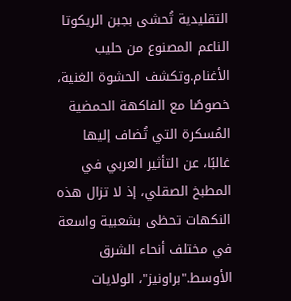التقليدية تُحشى بجبن الريكوتا الناعم المصنوع من حليب الأغنام.وتكشف الحشوة الغنية، خصوصًا مع الفاكهة الحمضية المُسكرة التي تُضاف إليها غالبًا، عن التأثير العربي في المطبخ الصقلي، إذ لا تزال هذه النكهات تحظى بشعبية واسعة في مختلف أنحاء الشرق الأوسط."براونيز"، الولايات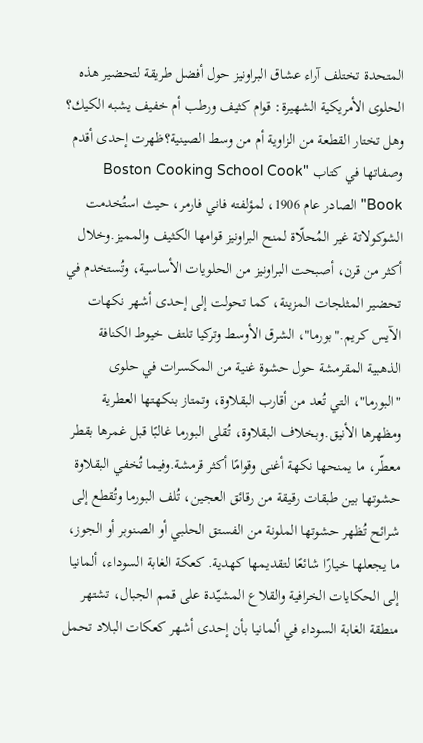المتحدة تختلف آراء عشاق البراونيز حول أفضل طريقة لتحضير هذه الحلوى الأمريكية الشهيرة: قوام كثيف ورطب أم خفيف يشبه الكيك؟ وهل تختار القطعة من الزاوية أم من وسط الصينية؟ظهرت إحدى أقدم وصفاتها في كتاب "Boston Cooking School Cook Book" الصادر عام 1906، لمؤلفته فاني فارمر، حيث استُخدمت الشوكولاتة غير المُحلّاة لمنح البراونيز قوامها الكثيف والمميز.وخلال أكثر من قرن، أصبحت البراونيز من الحلويات الأساسية، وتُستخدم في تحضير المثلجات المزينة، كما تحولت إلى إحدى أشهر نكهات الآيس كريم."بورما"، الشرق الأوسط وتركيا تلتف خيوط الكنافة الذهبية المقرمشة حول حشوة غنية من المكسرات في حلوى "البورما"، التي تُعد من أقارب البقلاوة، وتمتاز بنكهتها العطرية ومظهرها الأنيق.وبخلاف البقلاوة، تُقلى البورما غالبًا قبل غمرها بقطر معطّر، ما يمنحها نكهة أغنى وقوامًا أكثر قرمشة.وفيما تُخفي البقلاوة حشوتها بين طبقات رقيقة من رقائق العجين، تُلف البورما وتُقطع إلى شرائح تُظهر حشوتها الملونة من الفستق الحلبي أو الصنوبر أو الجوز، ما يجعلها خيارًا شائعًا لتقديمها كهدية. كعكة الغابة السوداء، ألمانيا إلى الحكايات الخرافية والقلاع المشيّدة على قمم الجبال، تشتهر منطقة الغابة السوداء في ألمانيا بأن إحدى أشهر كعكات البلاد تحمل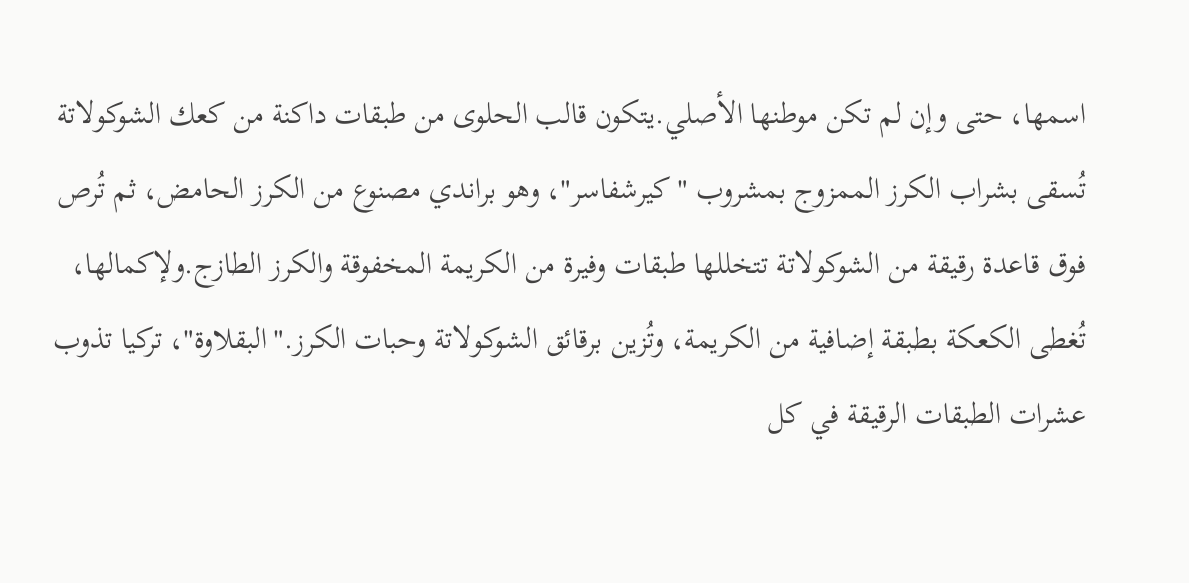اسمها، حتى وإن لم تكن موطنها الأصلي.يتكون قالب الحلوى من طبقات داكنة من كعك الشوكولاتة تُسقى بشراب الكرز الممزوج بمشروب "كيرشفاسر"، وهو براندي مصنوع من الكرز الحامض، ثم تُرص فوق قاعدة رقيقة من الشوكولاتة تتخللها طبقات وفيرة من الكريمة المخفوقة والكرز الطازج.ولإكمالها، تُغطى الكعكة بطبقة إضافية من الكريمة، وتُزين برقائق الشوكولاتة وحبات الكرز."البقلاوة"، تركيا تذوب عشرات الطبقات الرقيقة في كل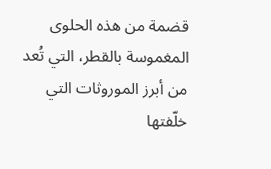قضمة من هذه الحلوى المغموسة بالقطر، التي تُعد من أبرز الموروثات التي خلّفتها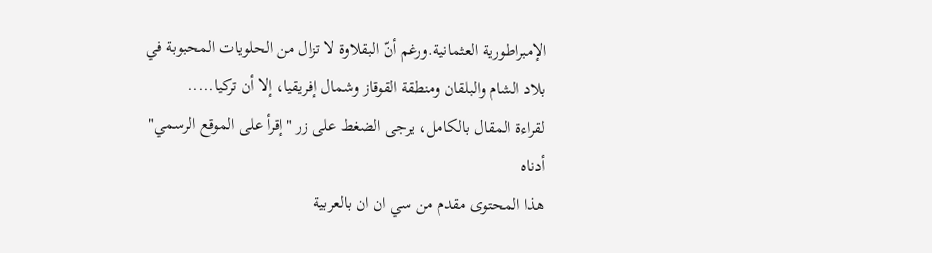الإمبراطورية العثمانية.ورغم أنّ البقلاوة لا تزال من الحلويات المحبوبة في بلاد الشام والبلقان ومنطقة القوقاز وشمال إفريقيا، إلا أن تركيا.....
لقراءة المقال بالكامل، يرجى الضغط على زر "إقرأ على الموقع الرسمي" أدناه
هذا المحتوى مقدم من سي ان ان بالعربية